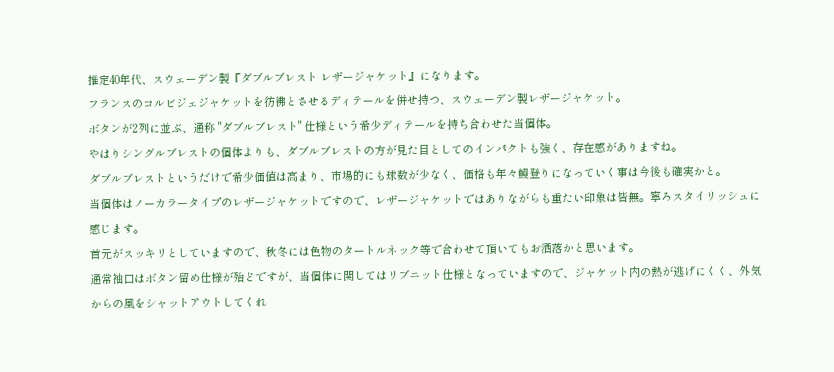推定40年代、スウェーデン製『ダブルブレスト レザージャケット』になります。
フランスのコルビジェジャケットを彷彿とさせるディテールを併せ持つ、スウェーデン製レザージャケット。
ボタンが2列に並ぶ、通称 "ダブルブレスト" 仕様という希少ディテールを持ち合わせた当個体。
やはりシングルブレストの個体よりも、ダブルブレストの方が見た目としてのインパクトも強く、存在感がありますね。
ダブルブレストというだけで希少価値は高まり、市場的にも球数が少なく、価格も年々鰻登りになっていく事は今後も確実かと。
当個体はノーカラータイプのレザージャケットですので、レザージャケットではありながらも重たい印象は皆無。寧ろスタイリッシュに感じます。
首元がスッキリとしていますので、秋冬には色物のタートルネック等で合わせて頂いてもお洒落かと思います。
通常袖口はボタン留め仕様が殆どですが、当個体に関してはリブニット仕様となっていますので、ジャケット内の熱が逃げにくく、外気からの風をシャットアウトしてくれ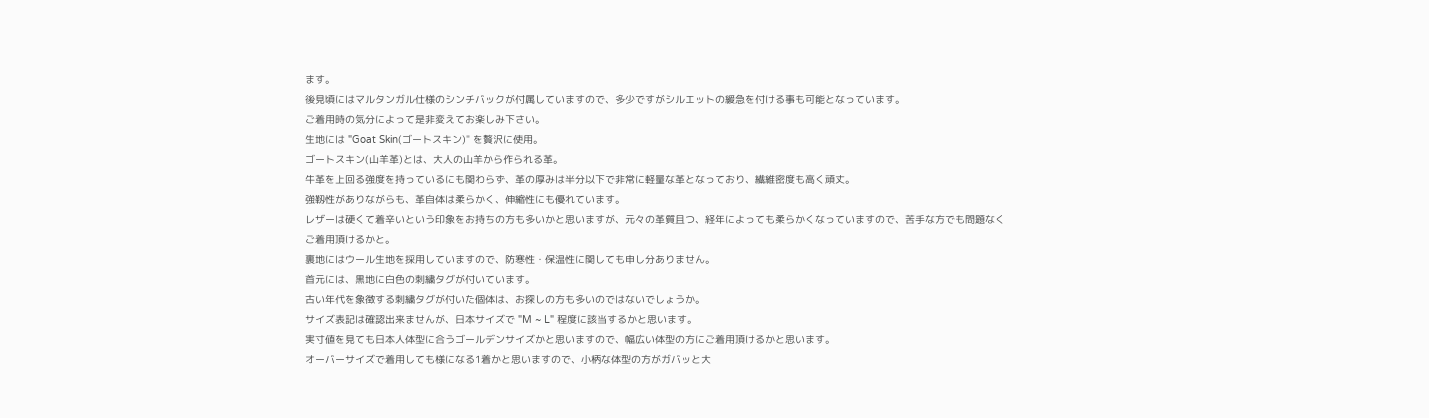ます。
後見頃にはマルタンガル仕様のシンチバックが付属していますので、多少ですがシルエットの緩急を付ける事も可能となっています。
ご着用時の気分によって是非変えてお楽しみ下さい。
生地には "Goat Skin(ゴートスキン)" を贅沢に使用。
ゴートスキン(山羊革)とは、大人の山羊から作られる革。
牛革を上回る強度を持っているにも関わらず、革の厚みは半分以下で非常に軽量な革となっており、繊維密度も高く頑丈。
強靱性がありながらも、革自体は柔らかく、伸縮性にも優れています。
レザーは硬くて着辛いという印象をお持ちの方も多いかと思いますが、元々の革質且つ、経年によっても柔らかくなっていますので、苦手な方でも問題なくご着用頂けるかと。
裏地にはウール生地を採用していますので、防寒性・保温性に関しても申し分ありません。
首元には、黒地に白色の刺繍タグが付いています。
古い年代を象徴する刺繍タグが付いた個体は、お探しの方も多いのではないでしょうか。
サイズ表記は確認出来ませんが、日本サイズで "M ~ L" 程度に該当するかと思います。
実寸値を見ても日本人体型に合うゴールデンサイズかと思いますので、幅広い体型の方にご着用頂けるかと思います。
オーバーサイズで着用しても様になる1着かと思いますので、小柄な体型の方がガバッと大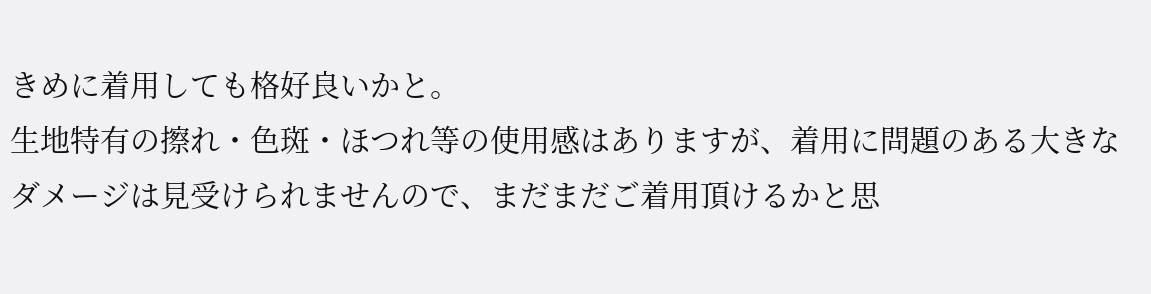きめに着用しても格好良いかと。
生地特有の擦れ・色斑・ほつれ等の使用感はありますが、着用に問題のある大きなダメージは見受けられませんので、まだまだご着用頂けるかと思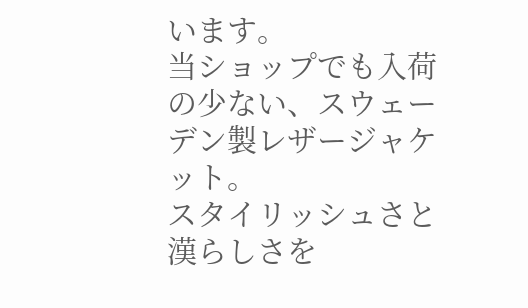います。
当ショップでも入荷の少ない、スウェーデン製レザージャケット。
スタイリッシュさと漢らしさを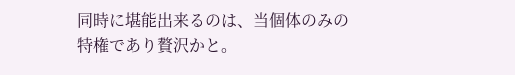同時に堪能出来るのは、当個体のみの特権であり贅沢かと。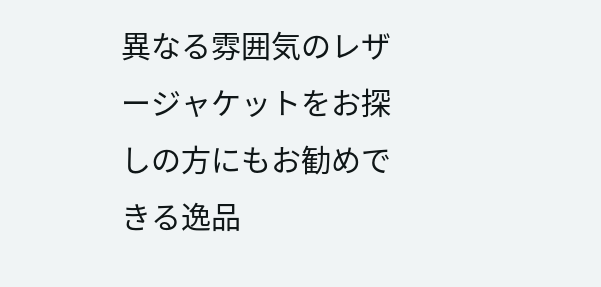異なる雰囲気のレザージャケットをお探しの方にもお勧めできる逸品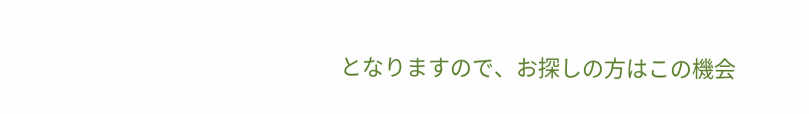となりますので、お探しの方はこの機会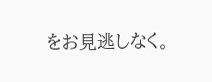をお見逃しなく。